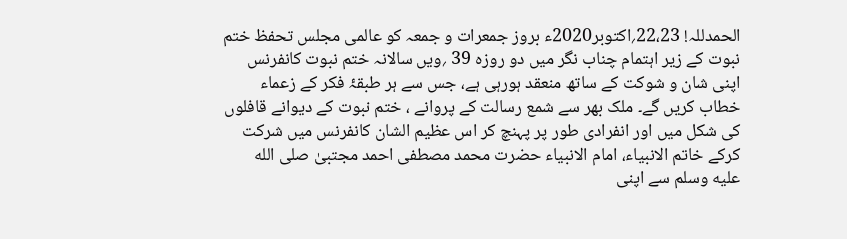الحمدللہ! 22،23؍اکتوبر2020ء بروز جمعرات و جمعہ کو عالمی مجلس تحفظ ختم نبوت کے زیر اہتمام چناب نگر میں دو روزہ 39 ؍ویں سالانہ ختم نبوت کانفرنس اپنی شان و شوکت کے ساتھ منعقد ہورہی ہے، جس سے ہر طبقۂ فکر کے زعماء خطاب کریں گے۔ ملک بھر سے شمع رسالت کے پروانے ، ختم نبوت کے دیوانے قافلوں کی شکل میں اور انفرادی طور پر پہنچ کر اس عظیم الشان کانفرنس میں شرکت کرکے خاتم الانبیاء، امام الانبیاء حضرت محمد مصطفی احمد مجتبیٰ صلى الله عليه وسلم سے اپنی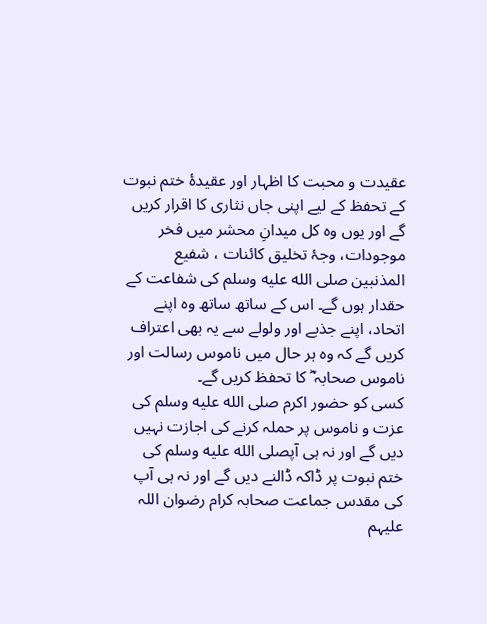عقیدت و محبت کا اظہار اور عقیدۂ ختم نبوت کے تحفظ کے لیے اپنی جاں نثاری کا اقرار کریں گے اور یوں وہ کل میدانِ محشر میں فخر موجودات، وجۂ تخلیق کائنات ، شفیع المذنبین صلى الله عليه وسلم کی شفاعت کے حقدار ہوں گے۔ اس کے ساتھ ساتھ وہ اپنے اتحاد، اپنے جذبے اور ولولے سے یہ بھی اعتراف کریں گے کہ وہ ہر حال میں ناموس رسالت اور ناموس صحابہ ؓ کا تحفظ کریں گے۔
کسی کو حضور اکرم صلى الله عليه وسلم کی عزت و ناموس پر حملہ کرنے کی اجازت نہیں دیں گے اور نہ ہی آپصلى الله عليه وسلم کی ختم نبوت پر ڈاکہ ڈالنے دیں گے اور نہ ہی آپ کی مقدس جماعت صحابہ کرام رضوان اللہ علیہم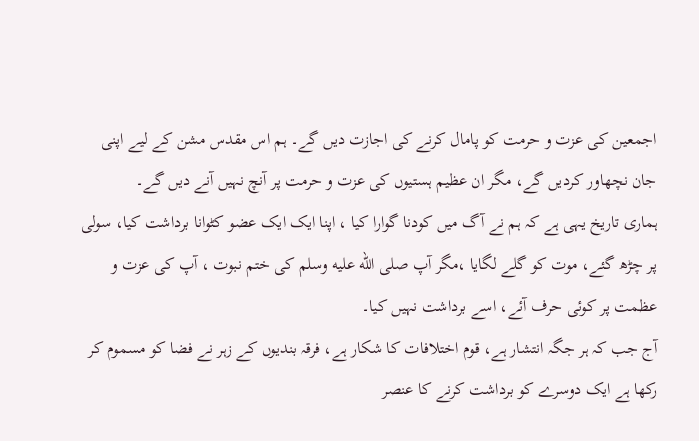اجمعین کی عزت و حرمت کو پامال کرنے کی اجازت دیں گے۔ ہم اس مقدس مشن کے لیے اپنی جان نچھاور کردیں گے، مگر ان عظیم ہستیوں کی عزت و حرمت پر آنچ نہیں آنے دیں گے۔
ہماری تاریخ یہی ہے کہ ہم نے آگ میں کودنا گوارا کیا ، اپنا ایک ایک عضو کٹوانا برداشت کیا، سولی پر چڑھ گئے، موت کو گلے لگایا ،مگر آپ صلى الله عليه وسلم کی ختم نبوت ، آپ کی عزت و عظمت پر کوئی حرف آئے، اسے برداشت نہیں کیا۔
آج جب کہ ہر جگہ انتشار ہے، قوم اختلافات کا شکار ہے، فرقہ بندیوں کے زہر نے فضا کو مسموم کر رکھا ہے ایک دوسرے کو برداشت کرنے کا عنصر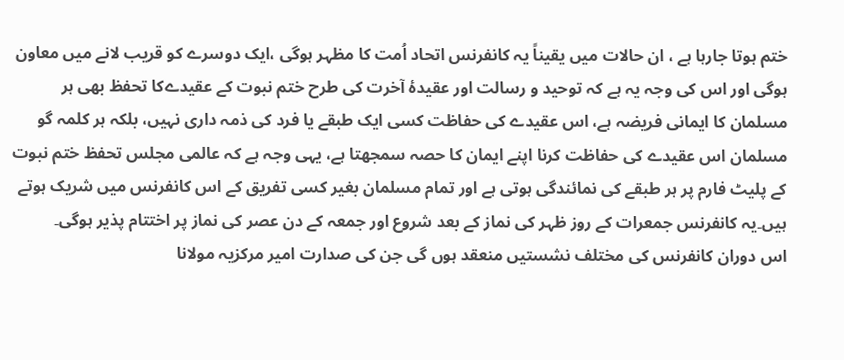ختم ہوتا جارہا ہے ، ان حالات میں یقیناً یہ کانفرنس اتحاد اُمت کا مظہر ہوگی ،ایک دوسرے کو قریب لانے میں معاون ہوگی اور اس کی وجہ یہ ہے کہ توحید و رسالت اور عقیدۂ آخرت کی طرح ختم نبوت کے عقیدےکا تحفظ بھی ہر مسلمان کا ایمانی فریضہ ہے، اس عقیدے کی حفاظت کسی ایک طبقے یا فرد کی ذمہ داری نہیں، بلکہ ہر کلمہ گو مسلمان اس عقیدے کی حفاظت کرنا اپنے ایمان کا حصہ سمجھتا ہے، یہی وجہ ہے کہ عالمی مجلس تحفظ ختم نبوت کے پلیٹ فارم پر ہر طبقے کی نمائندگی ہوتی ہے اور تمام مسلمان بغیر کسی تفریق کے اس کانفرنس میں شریک ہوتے ہیں۔یہ کانفرنس جمعرات کے روز ظہر کی نماز کے بعد شروع اور جمعہ کے دن عصر کی نماز پر اختتام پذیر ہوگی۔
اس دوران کانفرنس کی مختلف نشستیں منعقد ہوں گی جن کی صدارت امیر مرکزیہ مولانا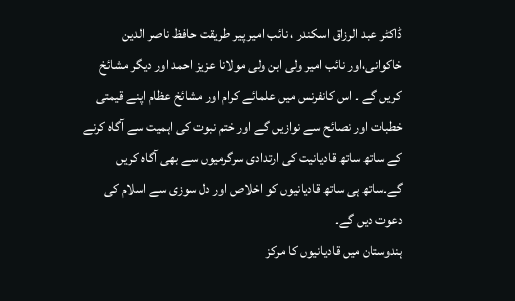ڈاکٹر عبد الرزاق اسکندر ، نائب امیر پیر طریقت حافظ ناصر الدین خاکوانی،اور نائب امیر ولی ابن ولی مولانا عزیز احمد اور دیگر مشائخ کریں گے ۔ اس کانفرنس میں علمائے کرام اور مشائخ عظام اپنے قیمتی خطبات اور نصائح سے نوازیں گے اور ختم نبوت کی اہمیت سے آگاہ کرنے کے ساتھ ساتھ قادیانیت کی ارتدادی سرگرمیوں سے بھی آگاہ کریں گے۔ساتھ ہی ساتھ قادیانیوں کو اخلاص اور دل سوزی سے اسلام کی دعوت دیں گے۔
ہندوستان میں قادیانیوں کا مرکز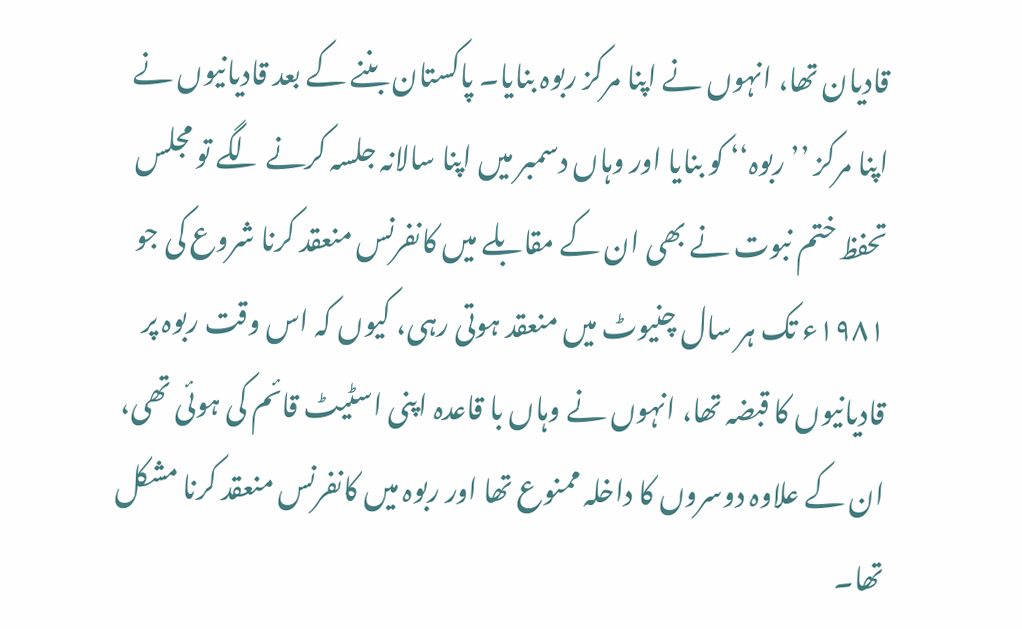قادیان تھا، انہوں نے اپنا مرکز ربوہ بنایا۔ پاکستان بننے کے بعد قادیانیوں نے اپنا مرکز ’’ربوہ‘‘ کو بنایا اور وہاں دسمبر میں اپنا سالانہ جلسہ کرنے لگے تو مجلس تحفظ ختم نبوت نے بھی ان کے مقابلے میں کانفرنس منعقد کرنا شروع کی جو ۱۹۸۱ء تک ہر سال چنیوٹ میں منعقد ہوتی رہی، کیوں کہ اس وقت ربوہ پر قادیانیوں کا قبضہ تھا، انہوں نے وہاں با قاعدہ اپنی اسٹیٹ قائم کی ہوئی تھی، ان کے علاوہ دوسروں کا داخلہ ممنوع تھا اور ربوہ میں کانفرنس منعقد کرنا مشکل تھا۔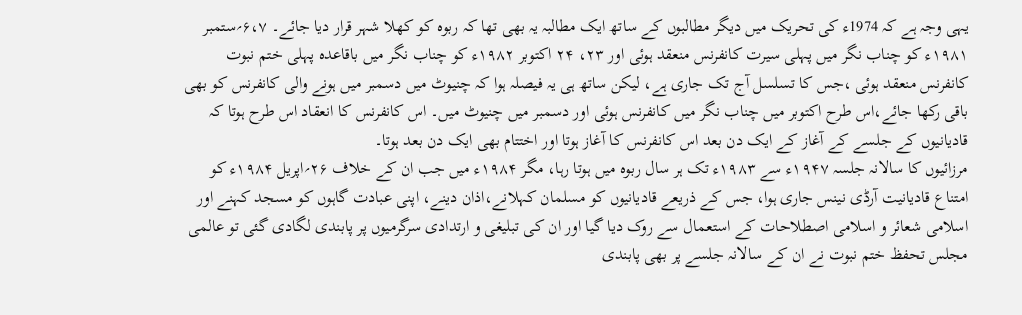یہی وجہ ہے کہ 1974ء کی تحریک میں دیگر مطالبوں کے ساتھ ایک مطالبہ یہ بھی تھا کہ ربوہ کو کھلا شہر قرار دیا جائے۔ ۶،۷؍ستمبر ۱۹۸۱ء کو چناب نگر میں پہلی سیرت کانفرنس منعقد ہوئی اور ۲۳، ۲۴ اکتوبر ۱۹۸۲ء کو چناب نگر میں باقاعدہ پہلی ختم نبوت کانفرنس منعقد ہوئی ،جس کا تسلسل آج تک جاری ہے، لیکن ساتھ ہی یہ فیصلہ ہوا کہ چنیوٹ میں دسمبر میں ہونے والی کانفرنس کو بھی باقی رکھا جائے،اس طرح اکتوبر میں چناب نگر میں کانفرنس ہوئی اور دسمبر میں چنیوٹ میں۔ اس کانفرنس کا انعقاد اس طرح ہوتا کہ قادیانیوں کے جلسے کے آغاز کے ایک دن بعد اس کانفرنس کا آغاز ہوتا اور اختتام بھی ایک دن بعد ہوتا۔
مرزائیوں کا سالانہ جلسہ ۱۹۴۷ء سے ۱۹۸۳ء تک ہر سال ربوہ میں ہوتا رہا، مگر ۱۹۸۴ء میں جب ان کے خلاف ۲۶؍اپریل ۱۹۸۴ء کو امتناع قادیانیت آرڈی نینس جاری ہوا، جس کے ذریعے قادیانیوں کو مسلمان کہلانے،اذان دینے، اپنی عبادت گاہوں کو مسجد کہنے اور اسلامی شعائر و اسلامی اصطلاحات کے استعمال سے روک دیا گیا اور ان کی تبلیغی و ارتدادی سرگرمیوں پر پابندی لگادی گئی تو عالمی مجلس تحفظ ختم نبوت نے ان کے سالانہ جلسے پر بھی پابندی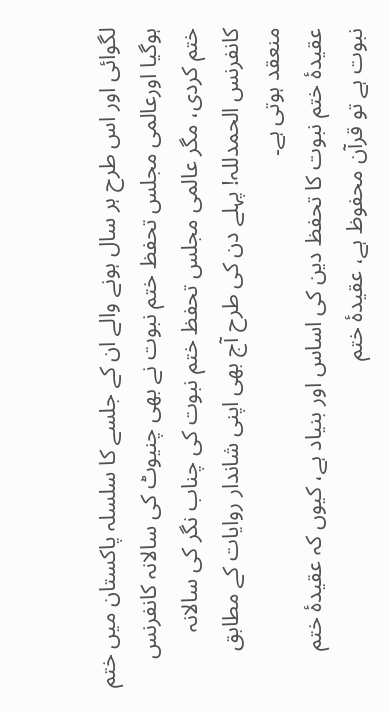لگوائی اور اس طرح ہر سال ہونے والے ان کے جلسے کا سلسلہ پاکستان میں ختم ہوگیا اورعالمی مجلس تحفظ ختم نبوت نے بھی چنیوٹ کی سالانہ کانفرنس ختم کردی، مگر عالمی مجلس تحفظ ختم نبوت کی چناب نگر کی سالانہ کانفرنس الحمدللہ! پہلے دن کی طرح آج بھی اپنی شاندار روایات کے مطابق منعقد ہوتی ہے۔
عقیدۂ ختم نبوت کا تحفظ دین کی اساس اور بنیاد ہے، کیوں کہ عقیدۂ ختم نبوت ہے تو قرآن محفوظ ہے، عقیدۂ ختم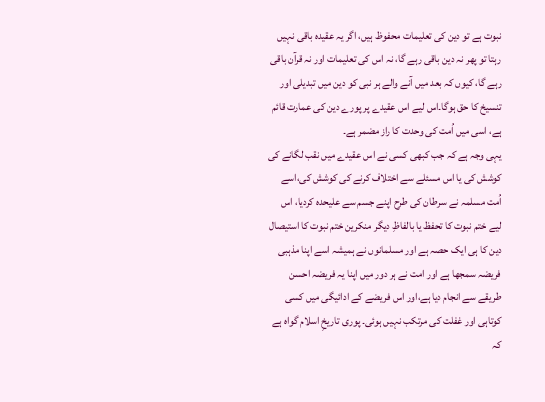نبوت ہے تو دین کی تعلیمات محفوظ ہیں، اگر یہ عقیدہ باقی نہیں رہتا تو پھر نہ دین باقی رہے گا، نہ اس کی تعلیمات اور نہ قرآن باقی رہے گا، کیوں کہ بعد میں آنے والے ہر نبی کو دین میں تبدیلی اور تنسیخ کا حق ہوگا۔اس لیے اس عقیدے پر پورے دین کی عمارت قائم ہے، اسی میں اُمت کی وحدت کا راز مضمر ہے۔
یہی وجہ ہے کہ جب کبھی کسی نے اس عقیدے میں نقب لگانے کی کوشش کی یا اس مسئلے سے اختلاف کرنے کی کوشش کی،اسے اُمت مسلمہ نے سرطان کی طرح اپنے جسم سے علیحدہ کردیا، اس لیے ختم نبوت کا تحفظ یا بالفاظِ دیگر منکرین ختم نبوت کا استیصال دین کا ہی ایک حصہ ہے اور مسلمانوں نے ہمیشہ اسے اپنا مذہبی فریضہ سمجھا ہے اور امت نے ہر دور میں اپنا یہ فریضہ احسن طریقے سے انجام دیا ہے،اور اس فریضے کے ادائیگی میں کسی کوتاہی اور غفلت کی مرتکب نہیں ہوئی۔ پوری تاریخِ اسلام گواہ ہے کہ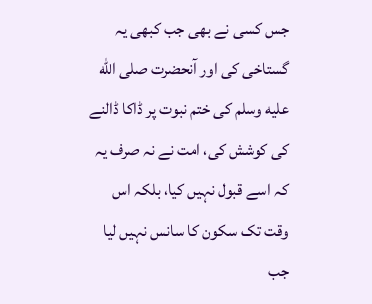جس کسی نے بھی جب کبھی یہ گستاخی کی اور آنحضرت صلى الله عليه وسلم کی ختم نبوت پر ڈاکا ڈالنے کی کوشش کی، امت نے نہ صرف یہ کہ اسے قبول نہیں کیا، بلکہ اس وقت تک سکون کا سانس نہیں لیا جب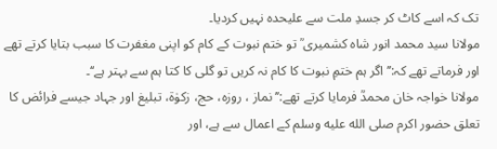تک کہ اسے کاٹ کر جسدِ ملت سے علیحدہ نہیں کردیا۔
مولانا سید محمد انور شاہ کشمیری ؒ تو ختم نبوت کے کام کو اپنی مغفرت کا سبب بتایا کرتے تھے اور فرماتے تھے کہ:’’ اگر ہم ختمِ نبوت کا کام نہ کریں تو گلی کا کتا ہم سے بہتر ہے‘‘۔
مولانا خواجہ خان محمدؒ فرمایا کرتے تھے:’’نماز ، روزہ، حج، زکوٰۃ، تبلیغ اور جہاد جیسے فرائض کا تعلق حضور اکرم صلى الله عليه وسلم کے اعمال سے ہے، اور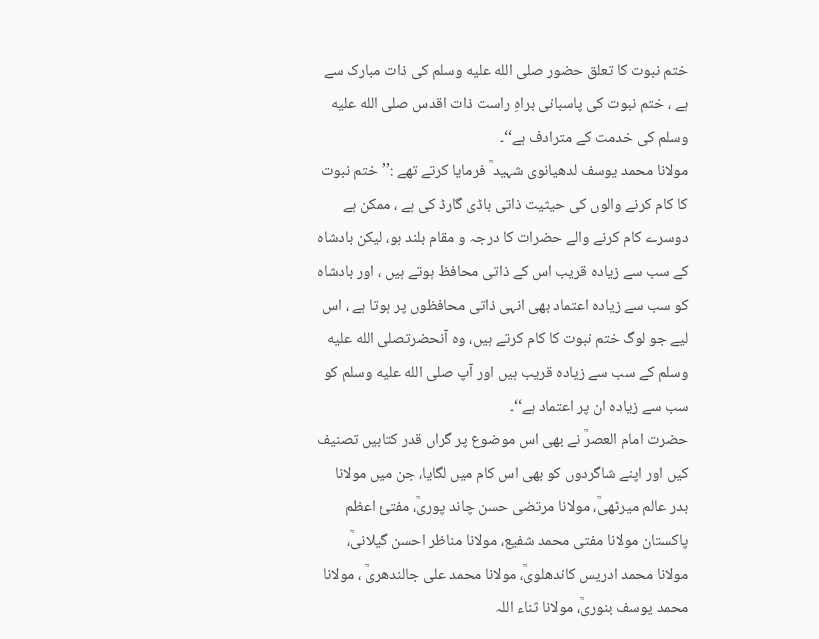ختم نبوت کا تعلق حضور صلى الله عليه وسلم کی ذات مبارک سے ہے ، ختم نبوت کی پاسبانی براہِ راست ذات اقدس صلى الله عليه وسلم کی خدمت کے مترادف ہے‘‘۔
مولانا محمد یوسف لدھیانوی شہید ؒ فرمایا کرتے تھے :’’ختم نبوت کا کام کرنے والوں کی حیثیت ذاتی باڈی گارڈ کی ہے ، ممکن ہے دوسرے کام کرنے والے حضرات کا درجہ و مقام بلند ہو، لیکن بادشاہ کے سب سے زیادہ قریب اس کے ذاتی محافظ ہوتے ہیں ، اور بادشاہ کو سب سے زیادہ اعتماد بھی انہی ذاتی محافظوں پر ہوتا ہے ، اس لیے جو لوگ ختم نبوت کا کام کرتے ہیں، وہ آنحضرتصلى الله عليه وسلم کے سب سے زیادہ قریب ہیں اور آپ صلى الله عليه وسلم کو سب سے زیادہ ان پر اعتماد ہے‘‘۔
حضرت امام العصرؒ نے بھی اس موضوع پر گراں قدر کتابیں تصنیف کیں اور اپنے شاگردوں کو بھی اس کام میں لگایا، جن میں مولانا بدر عالم میرٹھیؒ، مولانا مرتضی حسن چاند پوریؒ، مفتیٔ اعظم پاکستان مولانا مفتی محمد شفیع، مولانا مناظر احسن گیلانیؒ، مولانا محمد ادریس کاندھلویؒ، مولانا محمد علی جالندھریؒ ، مولانا محمد یوسف بنوریؒ، مولانا ثناء اللہ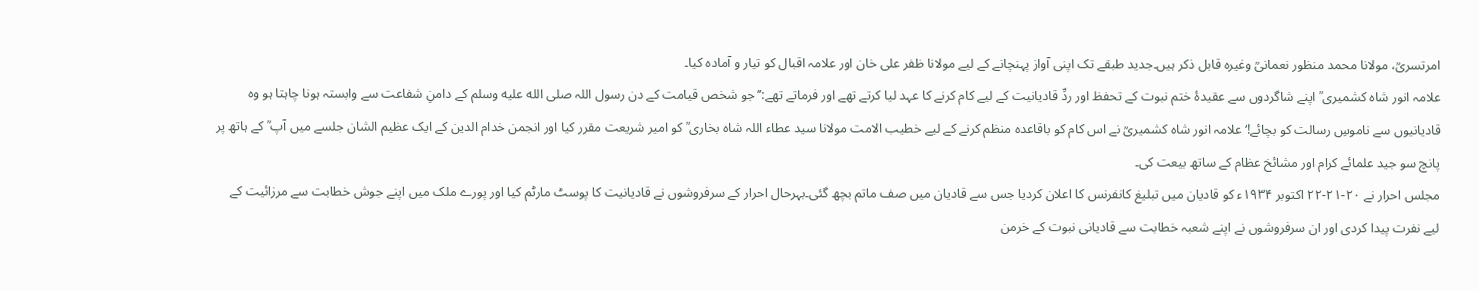امرتسریؒ، مولانا محمد منظور نعمانیؒ وغیرہ قابل ذکر ہیں۔جدید طبقے تک اپنی آواز پہنچانے کے لیے مولانا ظفر علی خان اور علامہ اقبال کو تیار و آمادہ کیا۔
علامہ انور شاہ کشمیری ؒ اپنے شاگردوں سے عقیدۂ ختم نبوت کے تحفظ اور ردِّ قادیانیت کے لیے کام کرنے کا عہد لیا کرتے تھے اور فرماتے تھے:’’جو شخص قیامت کے دن رسول اللہ صلى الله عليه وسلم کے دامنِ شفاعت سے وابستہ ہونا چاہتا ہو وہ قادیانیوں سے ناموسِ رسالت کو بچائے!‘علامہ انور شاہ کشمیریؒ نے اس کام کو باقاعدہ منظم کرنے کے لیے خطیب الامت مولانا سید عطاء اللہ شاہ بخاری ؒ کو امیر شریعت مقرر کیا اور انجمن خدام الدین کے ایک عظیم الشان جلسے میں آپ ؒ کے ہاتھ پر پانچ سو جید علمائے کرام اور مشائخ عظام کے ساتھ بیعت کی۔
مجلس احرار نے ۲۰-۲۱-۲۲ اکتوبر ۱۹۳۴ء کو قادیان میں تبلیغ کانفرنس کا اعلان کردیا جس سے قادیان میں صف ماتم بچھ گئی۔بہرحال احرار کے سرفروشوں نے قادیانیت کا پوسٹ مارٹم کیا اور پورے ملک میں اپنے جوش خطابت سے مرزائیت کے لیے نفرت پیدا کردی اور ان سرفروشوں نے اپنے شعبہ خطابت سے قادیانی نبوت کے خرمن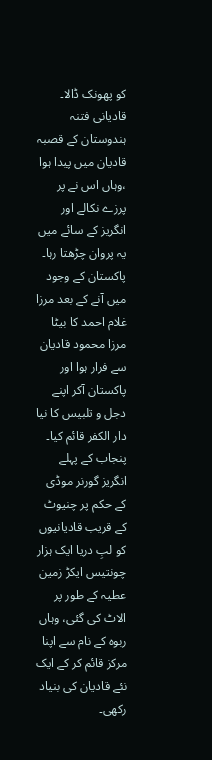کو پھونک ڈالا۔
قادیانی فتنہ ہندوستان کے قصبہ قادیان میں پیدا ہوا ،وہاں اس نے پر پرزے نکالے اور انگریز کے سائے میں یہ پروان چڑھتا رہا۔ پاکستان کے وجود میں آنے کے بعد مرزا غلام احمد کا بیٹا مرزا محمود قادیان سے فرار ہوا اور پاکستان آکر اپنے دجل و تلبیس کا نیا دار الکفر قائم کیا۔ پنجاب کے پہلے انگریز گورنر موڈی کے حکم پر چنیوٹ کے قریب قادیانیوں کو لبِ دریا ایک ہزار چونتیس ایکڑ زمین عطیہ کے طور پر الاٹ کی گئی، وہاں ربوہ کے نام سے اپنا مرکز قائم کر کے ایک نئے قادیان کی بنیاد رکھی۔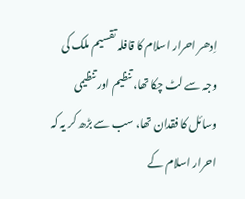اِدھر احرار اسلام کا قافلہ تقسیم ملک کی وجہ سے لٹ چکا تھا، تنظیم اور تنظیمی وسائل کا فقدان تھا، سب سے بڑھ کر یہ کہ احرار اسلام کے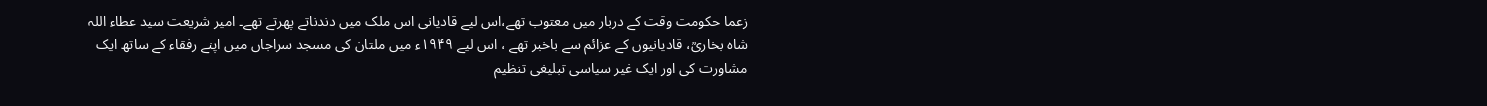زعما حکومت وقت کے دربار میں معتوب تھے،اس لیے قادیانی اس ملک میں دندناتے پھرتے تھے۔ امیر شریعت سید عطاء اللہ شاہ بخاریؒ، قادیانیوں کے عزائم سے باخبر تھے ، اس لیے ۱۹۴۹ء میں ملتان کی مسجد سراجاں میں اپنے رفقاء کے ساتھ ایک مشاورت کی اور ایک غیر سیاسی تبلیغی تنظیم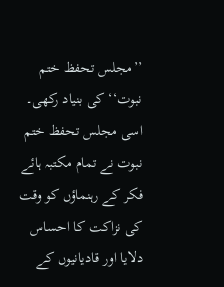’’مجلس تحفظ ختم نبوت‘‘ کی بنیاد رکھی۔
اسی مجلس تحفظ ختم نبوت نے تمام مکتبہ ہائے فکر کے رہنماؤں کو وقت کی نزاکت کا احساس دلایا اور قادیانیوں کے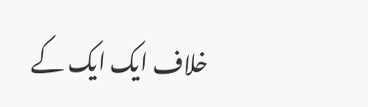خلاف ایک ایک کے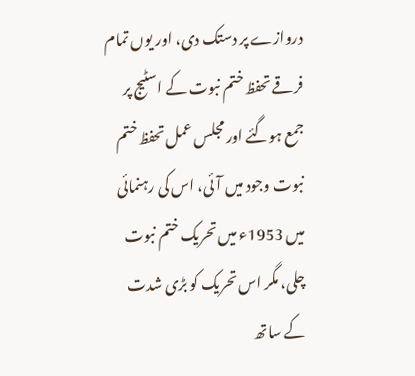دروازے پر دستک دی، اور یوں تمام فرقے تحفظ ختم نبوت کے اسٹیج پر جمع ہوگئے اور مجلس عمل تحفظ ختم نبوت وجود میں آئی، اس کی رہنمائی میں 1953ء میں تحریک ختم نبوت چلی، مگر اس تحریک کو بڑی شدت کے ساتھ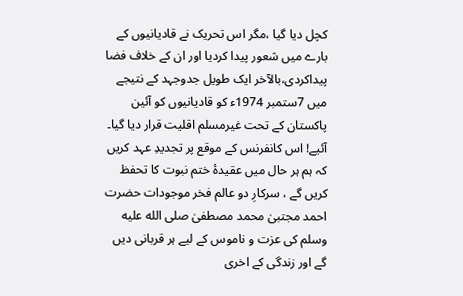کچل دیا گیا ،مگر اس تحریک نے قادیانیوں کے بارے میں شعور پیدا کردیا اور ان کے خلاف فضا پیداکردی،بالآخر ایک طویل جدوجہد کے نتیجے میں 7ستمبر 1974ء کو قادیانیوں کو آئین پاکستان کے تحت غیرمسلم اقلیت قرار دیا گیا۔
آئیے! اس کانفرنس کے موقع پر تجدیدِ عہد کریں کہ ہم ہر حال میں عقیدۂ ختم نبوت کا تحفظ کریں گے ، سرکارِ دو عالم فخر موجودات حضرت احمد مجتبیٰ محمد مصطفیٰ صلى الله عليه وسلم کی عزت و ناموس کے لیے ہر قربانی دیں گے اور زندگی کے اخری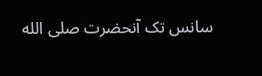سانس تک آنحضرت صلى الله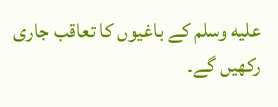عليه وسلم کے باغیوں کا تعاقب جاری رکھیں گے۔